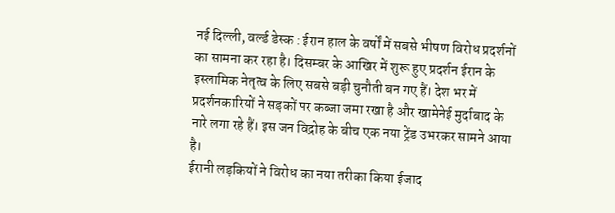नई दिल्ली, वर्ल्ड डेस्क : ईरान हाल के वर्षों में सबसे भीषण विरोध प्रदर्शनों का सामना कर रहा है। दिसम्बर के आखिर में शुरू हुए प्रदर्शन ईरान के इस्लामिक नेतृत्व के लिए सबसे बड़ी चुनौती बन गए हैं। देश भर में प्रदर्शनकारियों ने सड़कों पर कब्जा जमा रखा है और खामेनेई मुर्दाबाद के नारे लगा रहे हैं। इस जन विद्रोह के बीच एक नया ट्रेंड उभरकर सामने आया है।
ईरानी लड़कियों ने विरोध का नया तरीका किया ईजाद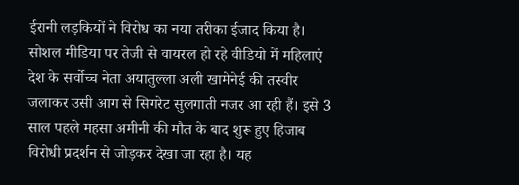ईरानी लड़कियों ने विरोध का नया तरीका ईजाद किया है। सोशल मीडिया पर तेजी से वायरल हो रहे वीडियो में महिलाएं देश के सर्वोच्च नेता अयातुल्ला अली खामेनेई की तस्वीर जलाकर उसी आग से सिगरेट सुलगाती नजर आ रही हैं। इसे 3 साल पहले महसा अमीनी की मौत के बाद शुरू हुए हिजाब विरोधी प्रदर्शन से जोड़कर देखा जा रहा है। यह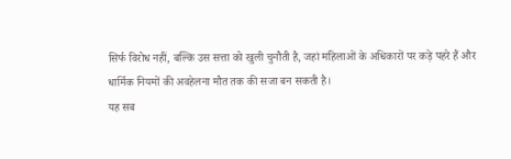सिर्फ विरोध नहीं, बल्कि उस सत्ता को खुली चुनौती है, जहां महिलाओं के अधिकारों पर कड़े पहरे हैं और धार्मिक नियमों की अवहेलना मौत तक की सजा बन सकती है।
यह सब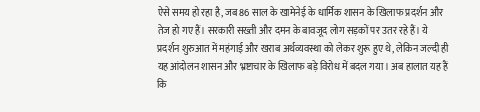ऐसे समय हो रहा है, जब 86 साल के खामेनेई के धार्मिक शासन के खिलाफ प्रदर्शन और तेज हो गए हैं। सरकारी सख्ती और दमन के बावजूद लोग सड़कों पर उतर रहे हैं। ये प्रदर्शन शुरुआत में महंगाई और खराब अर्थव्यवस्था को लेकर शुरू हुए थे, लेकिन जल्दी ही यह आंदोलन शासन और भ्रष्टाचार के खिलाफ बड़े विरोध में बदल गया। अब हालात यह हैं कि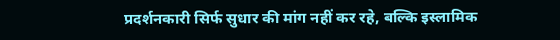प्रदर्शनकारी सिर्फ सुधार की मांग नहीं कर रहे, बल्कि इस्लामिक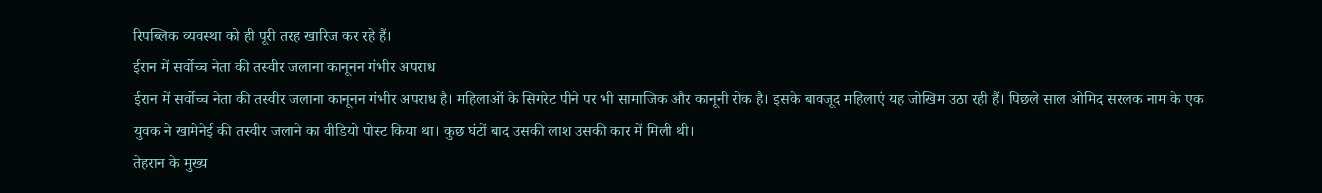रिपब्लिक व्यवस्था को ही पूरी तरह खारिज कर रहे हैं।
ईरान में सर्वोच्च नेता की तस्वीर जलाना कानूनन गंभीर अपराध
ईरान में सर्वोच्च नेता की तस्वीर जलाना कानूनन गंभीर अपराध है। महिलाओं के सिगरेट पीने पर भी सामाजिक और कानूनी रोक है। इसके बावजूद महिलाएं यह जोखिम उठा रही हैं। पिछले साल ओमिद सरलक नाम के एक युवक ने खामेनेई की तस्वीर जलाने का वीडियो पोस्ट किया था। कुछ घंटों बाद उसकी लाश उसकी कार में मिली थी।
तेहरान के मुख्य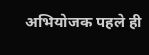अभियोजक पहले ही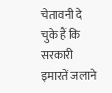चेतावनी दे चुके हैं कि सरकारी इमारतें जलाने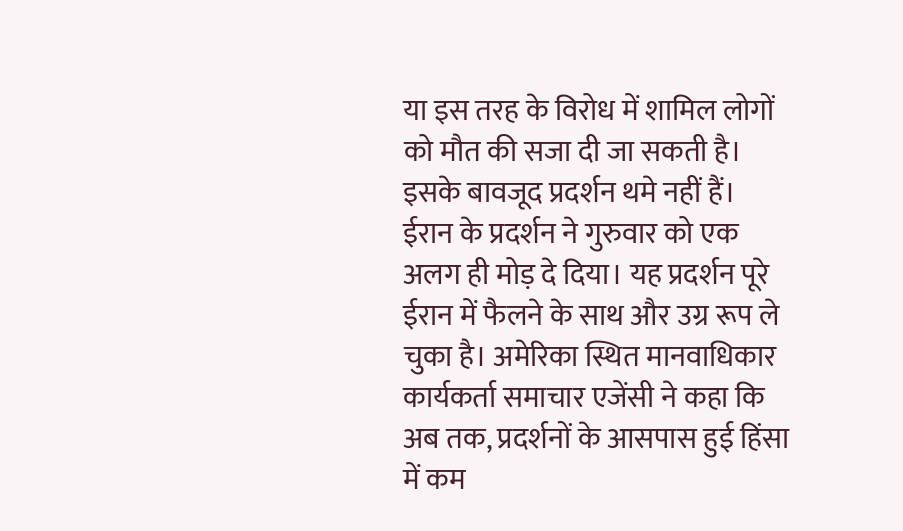या इस तरह के विरोध में शामिल लोगों को मौत की सजा दी जा सकती है। इसके बावजूद प्रदर्शन थमे नहीं हैं।
ईरान के प्रदर्शन ने गुरुवार को एक अलग ही मोड़ दे दिया। यह प्रदर्शन पूरे ईरान में फैलने के साथ और उग्र रूप ले चुका है। अमेरिका स्थित मानवाधिकार कार्यकर्ता समाचार एजेंसी ने कहा कि अब तक, प्रदर्शनों के आसपास हुई हिंसा में कम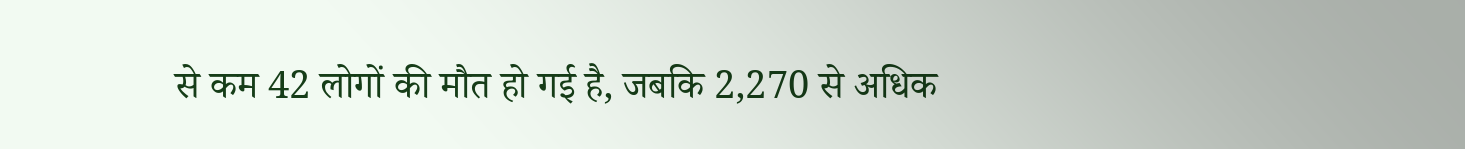से कम 42 लोगों की मौत हो गई है, जबकि 2,270 से अधिक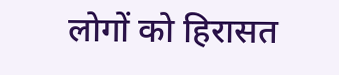लोगों को हिरासत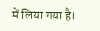में लिया गया है।